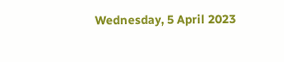Wednesday, 5 April 2023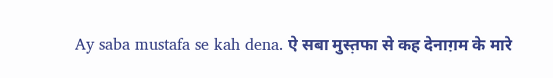Ay saba mustafa se kah dena. ऐ सबा मुस्त़फा से कह देनाग़म के मारे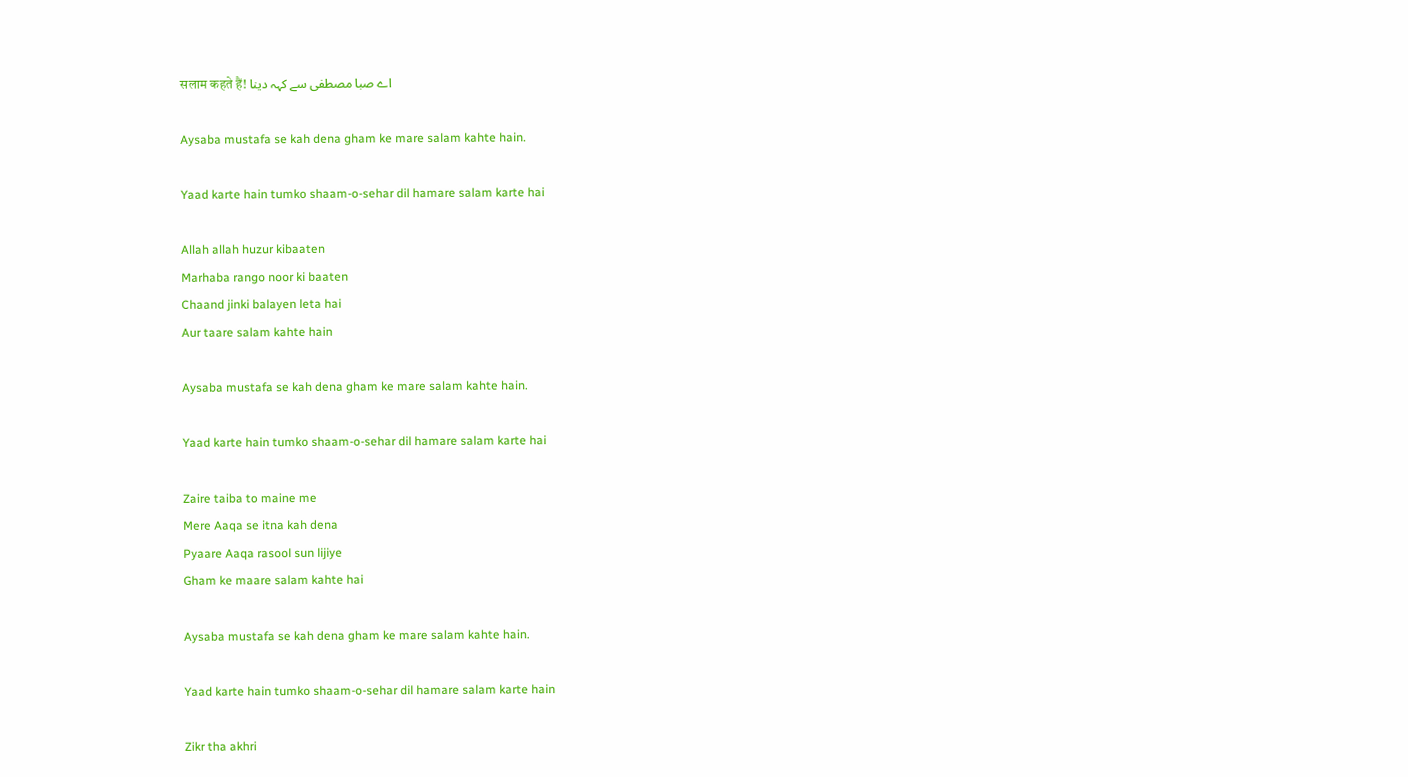सलाम कहते हैं! اے صبا مصطفی سے کہہ دینا

Aysaba mustafa se kah dena gham ke mare salam kahte hain.

Yaad karte hain tumko shaam-o-sehar dil hamare salam karte hai

Allah allah huzur kibaaten
Marhaba rango noor ki baaten
Chaand jinki balayen leta hai
Aur taare salam kahte hain

Aysaba mustafa se kah dena gham ke mare salam kahte hain.

Yaad karte hain tumko shaam-o-sehar dil hamare salam karte hai

Zaire taiba to maine me
Mere Aaqa se itna kah dena
Pyaare Aaqa rasool sun lijiye
Gham ke maare salam kahte hai

Aysaba mustafa se kah dena gham ke mare salam kahte hain.

Yaad karte hain tumko shaam-o-sehar dil hamare salam karte hain

Zikr tha akhri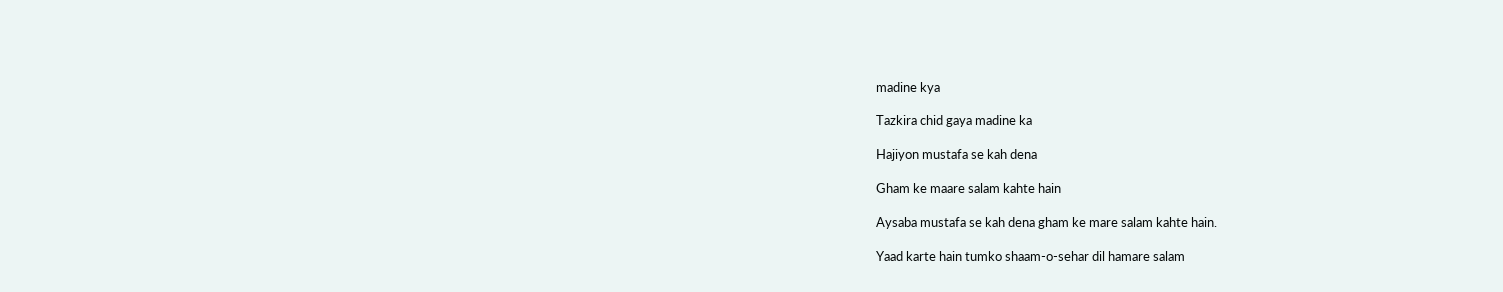madine kya

Tazkira chid gaya madine ka

Hajiyon mustafa se kah dena

Gham ke maare salam kahte hain

Aysaba mustafa se kah dena gham ke mare salam kahte hain.

Yaad karte hain tumko shaam-o-sehar dil hamare salam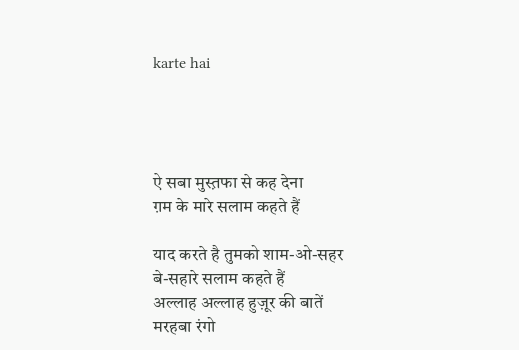karte hai




ऐ सबा मुस्त़फा से कह देना
ग़म के मारे सलाम कहते हैं

याद करते है तुमको शाम-ओ-सहर
बे-सहारे सलाम कहते हैं
अल्लाह अल्लाह हुज़ूर की बातें
मरहबा रंगो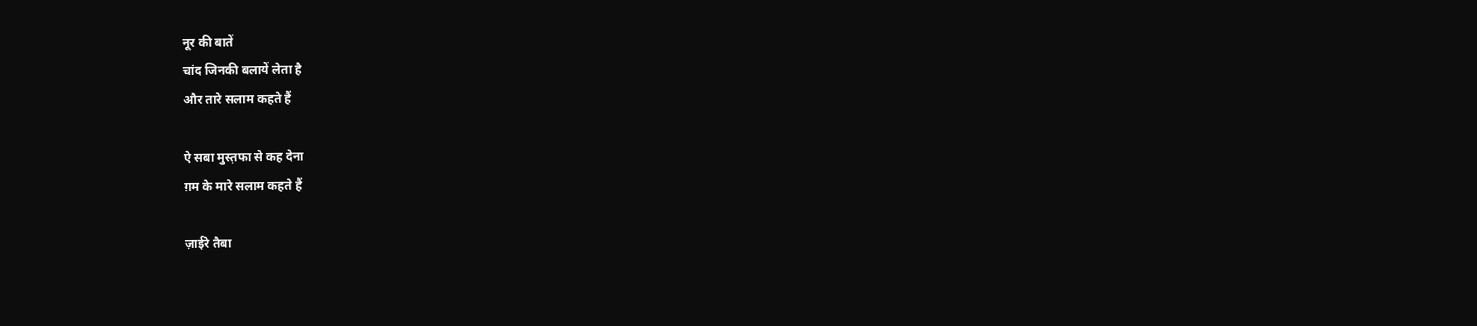नूर की बातें
चांद जिनकी बलायें लेता है
और तारे सलाम कहते हैं

ऐ सबा मुस्त़फा से कह देना
ग़म के मारे सलाम कहते हैं

ज़ाईरे तैबा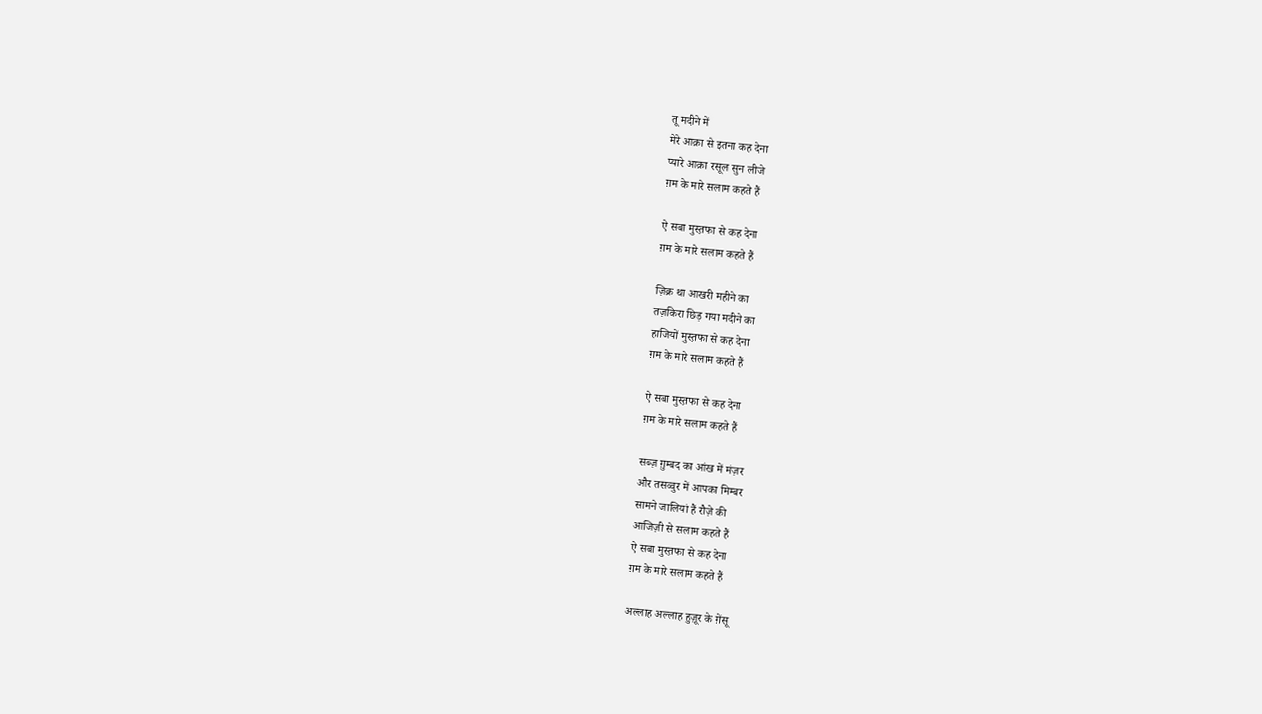तू मदीने में
मेरे आक़ा से इतना कह देना
प्यारे आक़ा रसूल सुन लीजे
ग़म के मारे सलाम कहते हैं

ऐ सबा मुस्त़फा से कह देना
ग़म के मारे सलाम कहते हैं

ज़िक्र था आखरी महीने का
तज़किरा छिड़ गया मदीने का
हाजियों मुस्त़फा से कह देना
ग़म के मारे सलाम कहते हैं

ऐ सबा मुस्त़फा से कह देना
ग़म के मारे सलाम कहते हैं

सब्ज़ ग़ुम्बद का आंख में मंज़र
और तसव्वुर में आपका मिम्बर
सामने जालियां हैं रौज़े की
आजिज़ी से सलाम कहते हैं
ऐ सबा मुस्त़फा से कह देना
ग़म के मारे सलाम कहते हैं

अल्लाह अल्लाह हुज़ूर के ग़ेंसू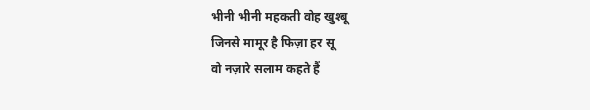भीनी भीनी महकती वोह खुश्बू
जिनसे मामूर है फिज़ा हर सू
वो नज़ारे सलाम कहते हैं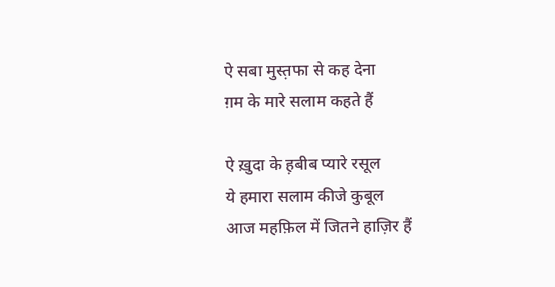ऐ सबा मुस्त़फा से कह देना
ग़म के मारे सलाम कहते हैं

ऐ ख़ुदा के ह़बीब प्यारे रसूल
ये हमारा सलाम कीजे कुबूल
आज महफ़िल में जितने हाज़िर हैं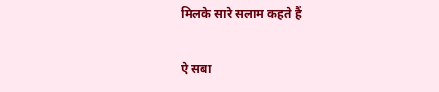मिलके सारे सलाम कहते हैं

ऐ सबा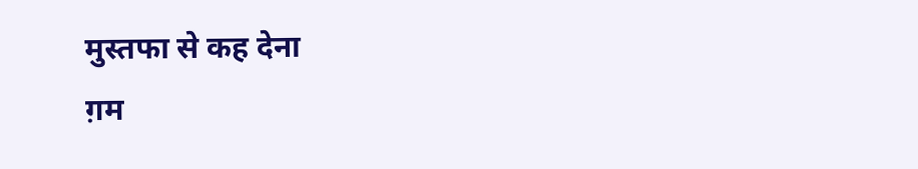मुस्तफा से कह देना
ग़म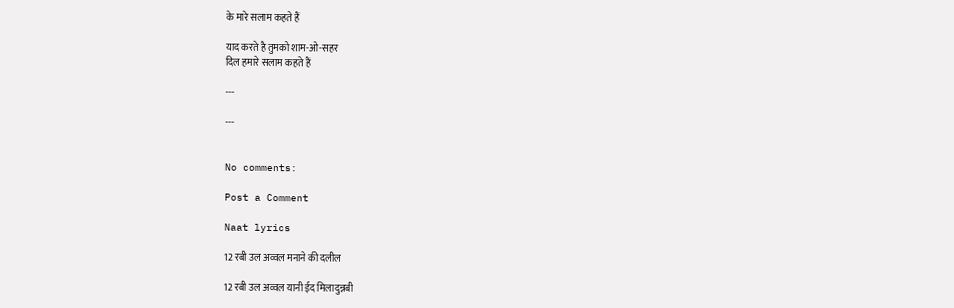के मारे सलाम कहते हैं

याद करते है तुमको शाम-ओ-सहर
दिल हमारे सलाम कहते हैं

---

---


No comments:

Post a Comment

Naat lyrics

12 रबी उल अव्वल मनाने की दलील

12 रबी उल अव्वल यानी ईद मिलादुन्नबी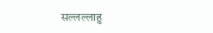सल्लल्लाहु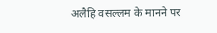अलैहि वसल्लम के मानने पर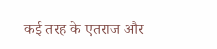कई तरह के एतराज और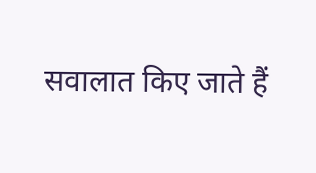सवालात किए जाते हैं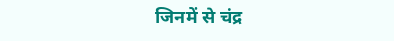जिनमें से चंद्र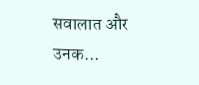सवालात और उनक...